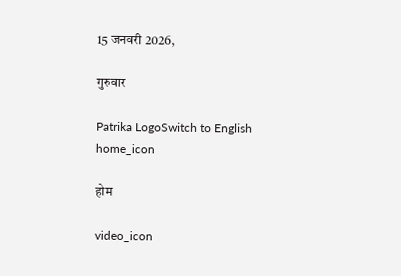15 जनवरी 2026,

गुरुवार

Patrika LogoSwitch to English
home_icon

होम

video_icon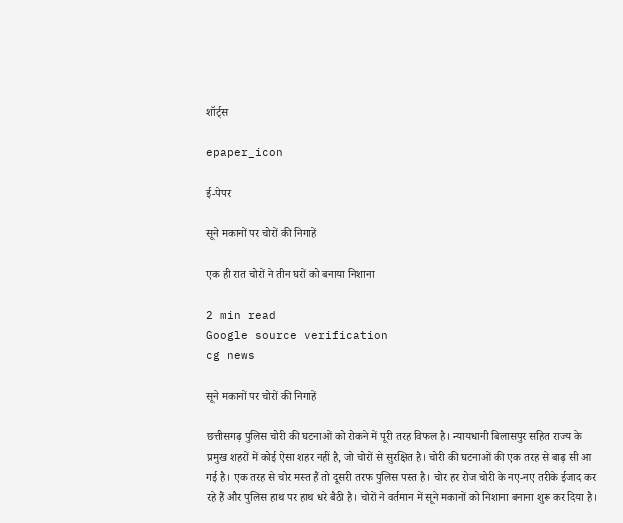शॉर्ट्स

epaper_icon

ई-पेपर

सूने मकानों पर चोरों की निगाहें

एक ही रात चोरों ने तीन घरों को बनाया निशाना

2 min read
Google source verification
cg news

सूने मकानों पर चोरों की निगाहें

छत्तीसगढ़ पुलिस चोरी की घटनाओं को रोकने में पूरी तरह विफल है। न्यायधानी बिलासपुर सहित राज्य के प्रमुख शहरों में कोई ऐसा शहर नहीं है, जो चोरों से सुरक्षित है। चोरी की घटनाओं की एक तरह से बाढ़ सी आ गई है। एक तरह से चोर मस्त हैं तो दूसरी तरफ पुलिस पस्त है। चोर हर रोज चोरी के नए-नए तरीके ईजाद कर रहे हैं और पुलिस हाथ पर हाथ धरे बैठी है। चोरों ने वर्तमान में सूने मकानों को निशाना बनाना शुरू कर दिया है।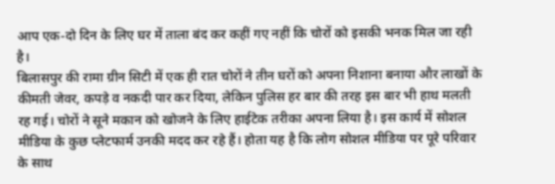आप एक-दो दिन के लिए घर में ताला बंद कर कहीं गए नहीं कि चोरों को इसकी भनक मिल जा रही है।
बिलासपुर की रामा ग्रीन सिटी में एक ही रात चोरों ने तीन घरों को अपना निशाना बनाया और लाखों के कीमती जेवर, कपड़े व नकदी पार कर दिया, लेकिन पुलिस हर बार की तरह इस बार भी हाथ मलती रह गई। चोरों ने सूने मकान को खोजने के लिए हाईटेक तरीका अपना लिया है। इस कार्य में सोशल मीडिया के कुछ प्लेटफार्म उनकी मदद कर रहे हैं। होता यह है कि लोग सोशल मीडिया पर पूरे परिवार के साथ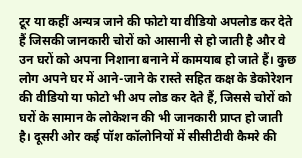टूर या कहीं अन्यत्र जाने की फोटो या वीडियो अपलोड कर देते हैं जिसकी जानकारी चोरों को आसानी से हो जाती है और वे उन घरों को अपना निशाना बनाने में कामयाब हो जाते हैं। कुछ लोग अपने घर में आने-जाने के रास्ते सहित कक्ष के डेकोरेशन की वीडियो या फोटो भी अप लोड कर देते हैं, जिससे चोरों को घरों के सामान के लोकेशन की भी जानकारी प्राप्त हो जाती है। दूसरी ओर कई पॉश कॉलोनियों में सीसीटीवी कैमरे की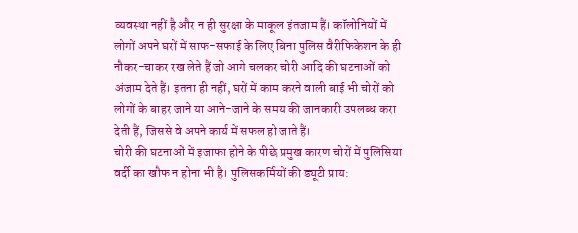व्यवस्था नहीं है और न ही सुरक्षा के माकूल इंतजाम हैं। कॉलोनियों में लोगों अपने घरों में साफ-सफाई के लिए बिना पुलिस वैरीफिकेशन के ही नौकर-चाकर रख लेते हैं जो आगे चलकर चोरी आदि की घटनाओं को अंजाम देते हैं। इतना ही नहीं, घरों में काम करने वाली बाई भी चोरों को लोगों के बाहर जाने या आने-जाने के समय की जानकारी उपलब्ध करा देती हैं, जिससे वे अपने कार्य में सफल हो जाते हैं।
चोरी की घटनाओं में इजाफा होने के पीछे प्रमुख कारण चोरों में पुलिसिया वर्दी का खौफ न होना भी है। पुलिसकर्मियों की ड्यूटी प्राय: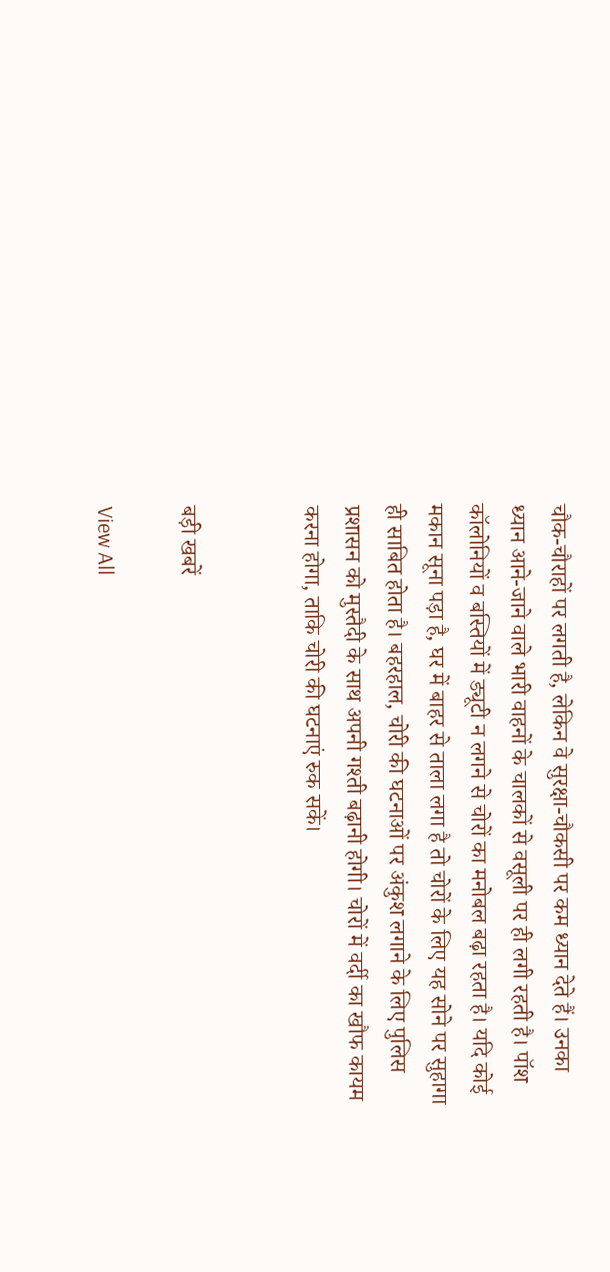चौक-चौराहों पर लगती है, लेकिन वे सुरक्षा-चौकसी पर कम ध्यान देते हैं। उनका ध्यान आने-जाने वाले भारी वाहनों के चालकों से वसूली पर ही लगी रहती है। पॉश कॉलोनियों व बस्तियों में ड्यूटी न लगने से चोरों का मनोबल बढ़ा रहता है। यदि कोई मकान सूना पड़ा है, घर में बाहर से ताला लगा है तो चोरों के लिए यह सोने पर सुहागा ही साबित होता है। बहरहाल, चोरी की घटनाओं पर अंकुश लगाने के लिए पुलिस प्रशासन को मुस्तैदी के साथ अपनी गश्ती बढ़ानी होगी। चोरों में वर्दी का खौफ कायम करना होगा, ताकि चोरी की घटनाएं रुक सकें।


बड़ी खबरें

View All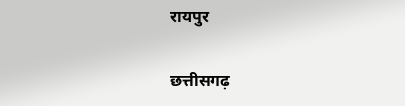रायपुर

छत्तीसगढ़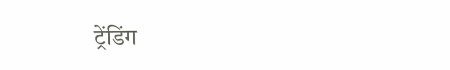ट्रेंडिंग